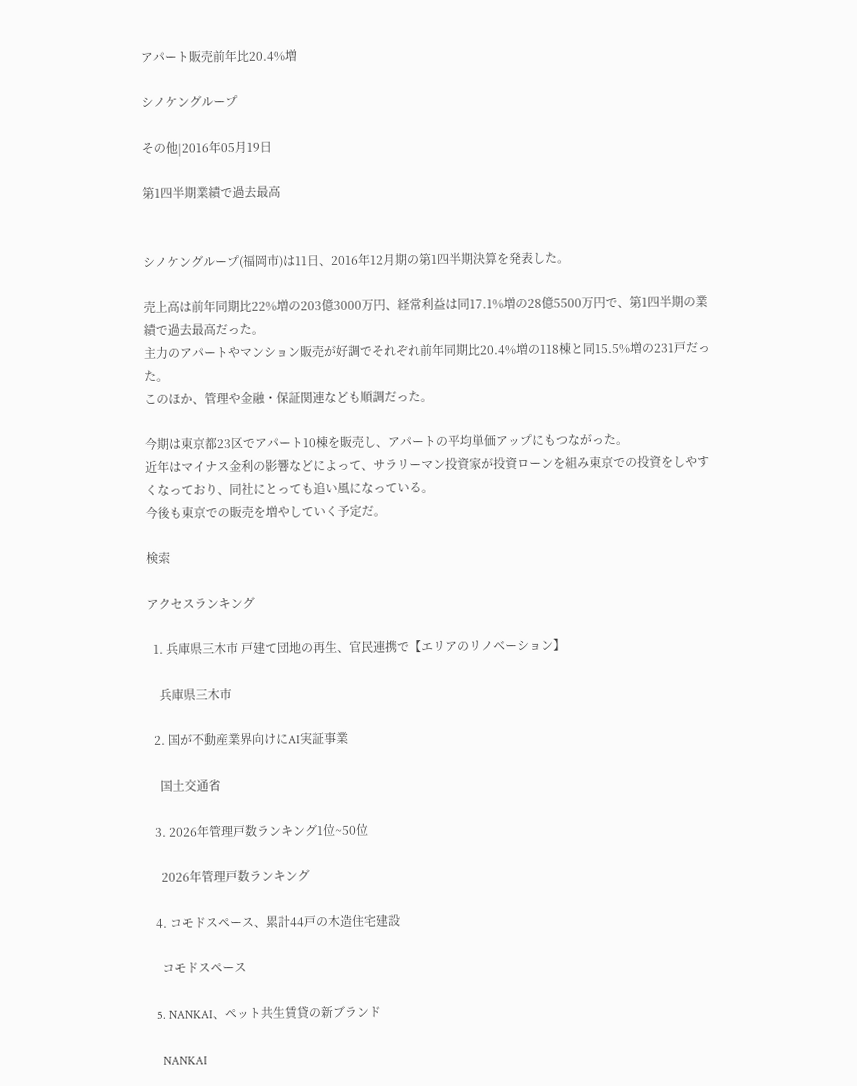アパート販売前年比20.4%増

シノケングループ

その他|2016年05月19日

第1四半期業績で過去最高


シノケングループ(福岡市)は11日、2016年12月期の第1四半期決算を発表した。

売上高は前年同期比22%増の203億3000万円、経常利益は同17.1%増の28億5500万円で、第1四半期の業績で過去最高だった。
主力のアパートやマンション販売が好調でそれぞれ前年同期比20.4%増の118棟と同15.5%増の231戸だった。
このほか、管理や金融・保証関連なども順調だった。

今期は東京都23区でアパート10棟を販売し、アパートの平均単価アップにもつながった。
近年はマイナス金利の影響などによって、サラリーマン投資家が投資ローンを組み東京での投資をしやすくなっており、同社にとっても追い風になっている。
今後も東京での販売を増やしていく予定だ。

検索

アクセスランキング

  1. 兵庫県三木市 戸建て団地の再生、官民連携で【エリアのリノベーション】

    兵庫県三木市

  2. 国が不動産業界向けにAI実証事業

    国土交通省

  3. 2026年管理戸数ランキング1位~50位

    2026年管理戸数ランキング

  4. コモドスペース、累計44戸の木造住宅建設

    コモドスペース

  5. NANKAI、ペット共生賃貸の新ブランド

    NANKAI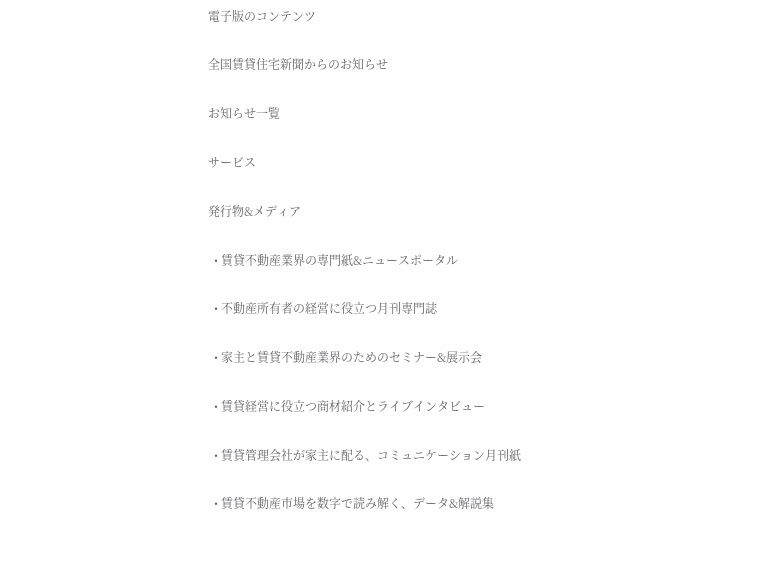電子版のコンテンツ

全国賃貸住宅新聞からのお知らせ

お知らせ一覧

サービス

発行物&メディア

  • 賃貸不動産業界の専門紙&ニュースポータル

  • 不動産所有者の経営に役立つ月刊専門誌

  • 家主と賃貸不動産業界のためのセミナー&展示会

  • 賃貸経営に役立つ商材紹介とライブインタビュー

  • 賃貸管理会社が家主に配る、コミュニケーション月刊紙

  • 賃貸不動産市場を数字で読み解く、データ&解説集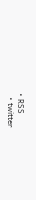• RSS
  • twitter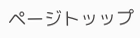ページトッップ